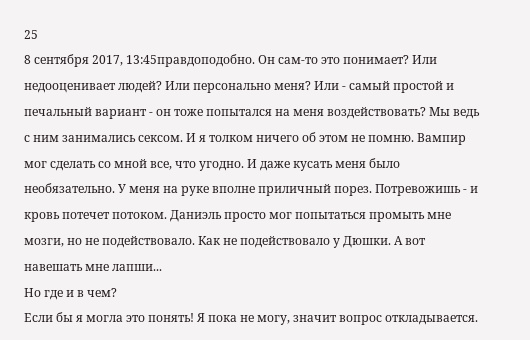25
8 сентября 2017, 13:45правдоподобно. Он сам-то это понимает? Или недооценивает людей? Или персонально меня? Или - самый простой и печальный вариант - он тоже попытался на меня воздействовать? Мы ведь с ним занимались сексом. И я толком ничего об этом не помню. Вампир мог сделать со мной все, что угодно. И даже кусать меня было необязательно. У меня на руке вполне приличный порез. Потревожишь - и кровь потечет потоком. Даниэль просто мог попытаться промыть мне мозги, но не подействовало. Как не подействовало у Дюшки. А вот навешать мне лапши...
Но где и в чем?
Если бы я могла это понять! Я пока не могу, значит вопрос откладывается.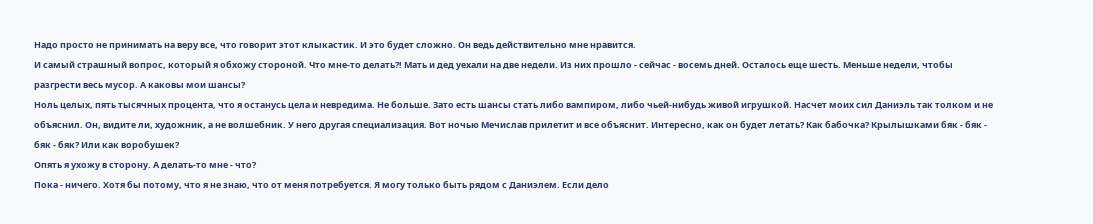Надо просто не принимать на веру все, что говорит этот клыкастик. И это будет сложно. Он ведь действительно мне нравится.
И самый страшный вопрос, который я обхожу стороной. Что мне-то делать?! Мать и дед уехали на две недели. Из них прошло - сейчас - восемь дней. Осталось еще шесть. Меньше недели, чтобы разгрести весь мусор. А каковы мои шансы?
Ноль целых, пять тысячных процента, что я останусь цела и невредима. Не больше. Зато есть шансы стать либо вампиром, либо чьей-нибудь живой игрушкой. Насчет моих сил Даниэль так толком и не объяснил. Он, видите ли, художник, а не волшебник. У него другая специализация. Вот ночью Мечислав прилетит и все объяснит. Интересно, как он будет летать? Как бабочка? Крылышками бяк - бяк - бяк - бяк? Или как воробушек?
Опять я ухожу в сторону. А делать-то мне - что?
Пока - ничего. Хотя бы потому, что я не знаю, что от меня потребуется. Я могу только быть рядом с Даниэлем. Если дело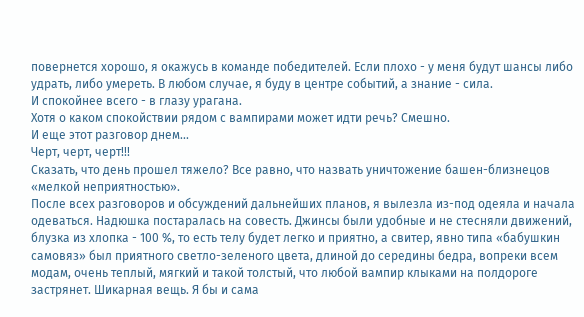повернется хорошо, я окажусь в команде победителей. Если плохо - у меня будут шансы либо удрать, либо умереть. В любом случае, я буду в центре событий, а знание - сила.
И спокойнее всего - в глазу урагана.
Хотя о каком спокойствии рядом с вампирами может идти речь? Смешно.
И еще этот разговор днем...
Черт, черт, черт!!!
Сказать, что день прошел тяжело? Все равно, что назвать уничтожение башен-близнецов «мелкой неприятностью».
После всех разговоров и обсуждений дальнейших планов, я вылезла из-под одеяла и начала одеваться. Надюшка постаралась на совесть. Джинсы были удобные и не стесняли движений, блузка из хлопка - 100 %, то есть телу будет легко и приятно, а свитер, явно типа «бабушкин самовяз» был приятного светло-зеленого цвета, длиной до середины бедра, вопреки всем модам, очень теплый, мягкий и такой толстый, что любой вампир клыками на полдороге застрянет. Шикарная вещь. Я бы и сама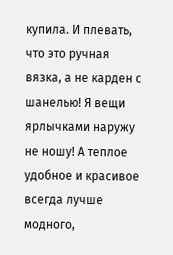купила. И плевать, что это ручная вязка, а не карден с шанелью! Я вещи ярлычками наружу не ношу! А теплое удобное и красивое всегда лучше модного,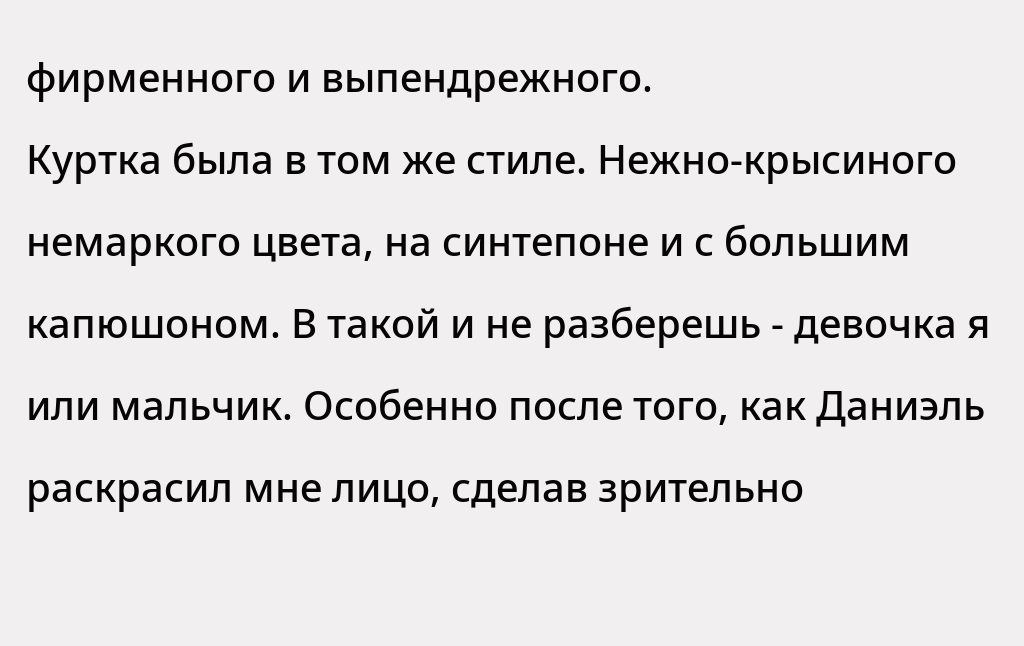фирменного и выпендрежного.
Куртка была в том же стиле. Нежно-крысиного немаркого цвета, на синтепоне и с большим капюшоном. В такой и не разберешь - девочка я или мальчик. Особенно после того, как Даниэль раскрасил мне лицо, сделав зрительно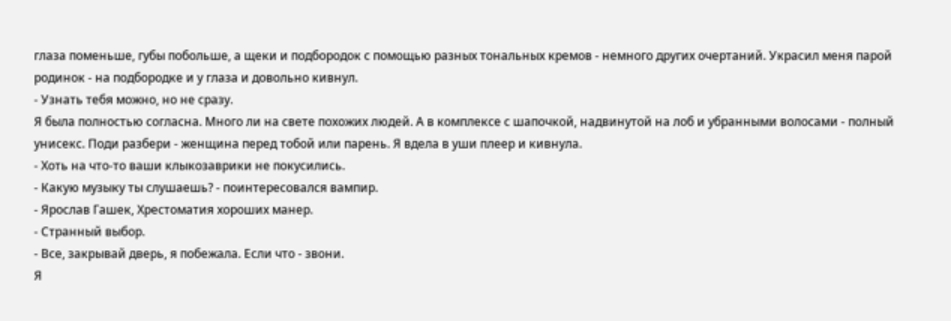глаза поменьше, губы побольше, а щеки и подбородок с помощью разных тональных кремов - немного других очертаний. Украсил меня парой родинок - на подбородке и у глаза и довольно кивнул.
- Узнать тебя можно, но не сразу.
Я была полностью согласна. Много ли на свете похожих людей. А в комплексе с шапочкой, надвинутой на лоб и убранными волосами - полный унисекс. Поди разбери - женщина перед тобой или парень. Я вдела в уши плеер и кивнула.
- Хоть на что-то ваши клыкозаврики не покусились.
- Какую музыку ты слушаешь? - поинтересовался вампир.
- Ярослав Гашек, Хрестоматия хороших манер.
- Странный выбор.
- Все, закрывай дверь, я побежала. Если что - звони.
Я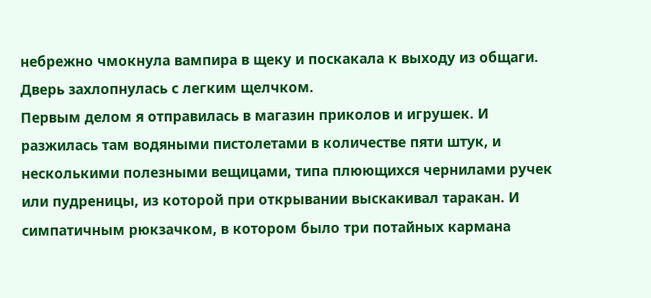небрежно чмокнула вампира в щеку и поскакала к выходу из общаги. Дверь захлопнулась с легким щелчком.
Первым делом я отправилась в магазин приколов и игрушек. И разжилась там водяными пистолетами в количестве пяти штук, и несколькими полезными вещицами, типа плюющихся чернилами ручек или пудреницы, из которой при открывании выскакивал таракан. И симпатичным рюкзачком, в котором было три потайных кармана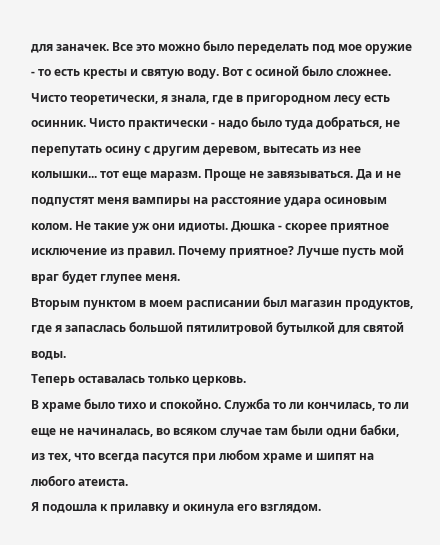для заначек. Все это можно было переделать под мое оружие - то есть кресты и святую воду. Вот с осиной было сложнее. Чисто теоретически, я знала, где в пригородном лесу есть осинник. Чисто практически - надо было туда добраться, не перепутать осину с другим деревом, вытесать из нее колышки... тот еще маразм. Проще не завязываться. Да и не подпустят меня вампиры на расстояние удара осиновым колом. Не такие уж они идиоты. Дюшка - скорее приятное исключение из правил. Почему приятное? Лучше пусть мой враг будет глупее меня.
Вторым пунктом в моем расписании был магазин продуктов, где я запаслась большой пятилитровой бутылкой для святой воды.
Теперь оставалась только церковь.
В храме было тихо и спокойно. Служба то ли кончилась, то ли еще не начиналась, во всяком случае там были одни бабки, из тех, что всегда пасутся при любом храме и шипят на любого атеиста.
Я подошла к прилавку и окинула его взглядом.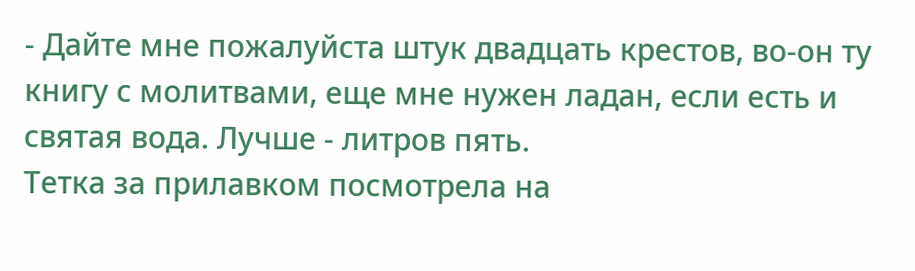- Дайте мне пожалуйста штук двадцать крестов, во-он ту книгу с молитвами, еще мне нужен ладан, если есть и святая вода. Лучше - литров пять.
Тетка за прилавком посмотрела на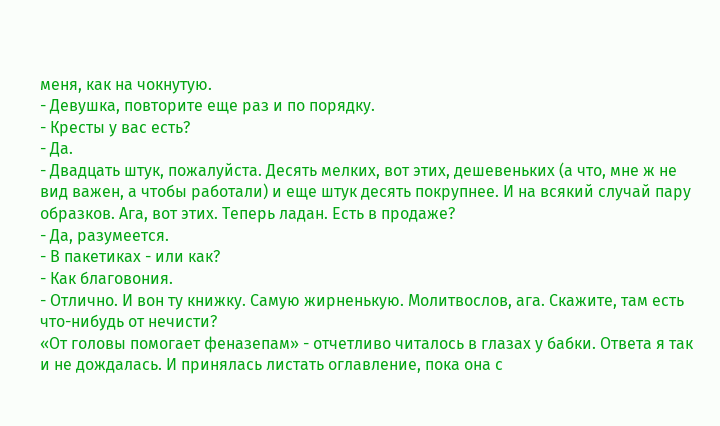меня, как на чокнутую.
- Девушка, повторите еще раз и по порядку.
- Кресты у вас есть?
- Да.
- Двадцать штук, пожалуйста. Десять мелких, вот этих, дешевеньких (а что, мне ж не вид важен, а чтобы работали) и еще штук десять покрупнее. И на всякий случай пару образков. Ага, вот этих. Теперь ладан. Есть в продаже?
- Да, разумеется.
- В пакетиках - или как?
- Как благовония.
- Отлично. И вон ту книжку. Самую жирненькую. Молитвослов, ага. Скажите, там есть что-нибудь от нечисти?
«От головы помогает феназепам» - отчетливо читалось в глазах у бабки. Ответа я так и не дождалась. И принялась листать оглавление, пока она с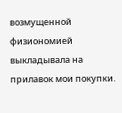возмущенной физиономией выкладывала на прилавок мои покупки.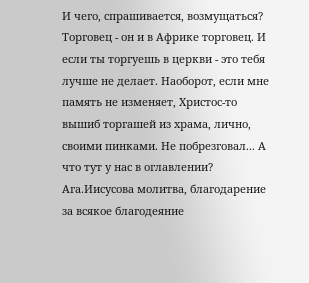И чего, спрашивается, возмущаться? Торговец - он и в Африке торговец. И если ты торгуешь в церкви - это тебя лучше не делает. Наоборот, если мне память не изменяет, Христос-то вышиб торгашей из храма, лично, своими пинками. Не побрезговал... А что тут у нас в оглавлении? Ага.Иисусова молитва, благодарение за всякое благодеяние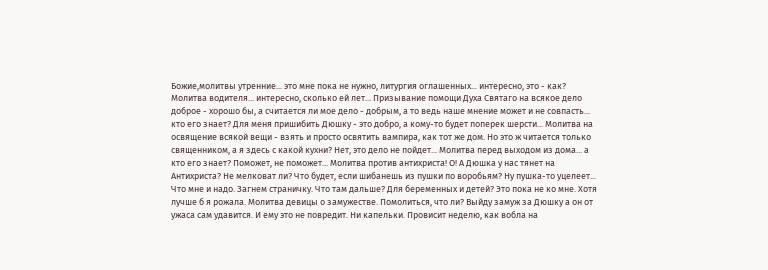Божие,молитвы утренние... это мне пока не нужно, литургия оглашенных... интересно, это - как? Молитва водителя... интересно, сколько ей лет... Призывание помощи Духа Святаго на всякое дело доброе - хорошо бы, а считается ли мое дело - добрым, а то ведь наше мнение может и не совпасть... кто его знает? Для меня пришибить Дюшку - это добро, а кому-то будет поперек шерсти... Молитва на освящение всякой вещи - взять и просто освятить вампира, как тот же дом. Но это ж читается только священником, а я здесь с какой кухни? Нет, это дело не пойдет... Молитва перед выходом из дома... а кто его знает? Поможет, не поможет... Молитва против антихриста! О! А Дюшка у нас тянет на Антихриста? Не мелковат ли? Что будет, если шибанешь из пушки по воробьям? Ну пушка-то уцелеет... Что мне и надо. Загнем страничку. Что там дальше? Для беременных и детей? Это пока не ко мне. Хотя лучше б я рожала. Молитва девицы о замужестве. Помолиться, что ли? Выйду замуж за Дюшку а он от ужаса сам удавится. И ему это не повредит. Ни капельки. Провисит неделю, как вобла на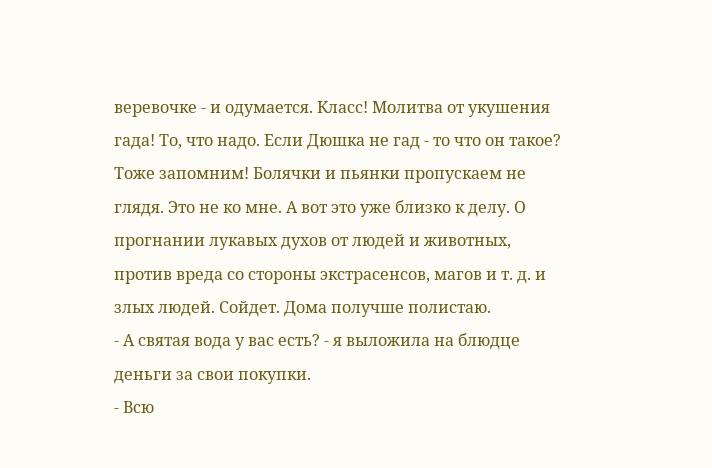веревочке - и одумается. Класс! Молитва от укушения гада! То, что надо. Если Дюшка не гад - то что он такое? Тоже запомним! Болячки и пьянки пропускаем не глядя. Это не ко мне. А вот это уже близко к делу. О прогнании лукавых духов от людей и животных, против вреда со стороны экстрасенсов, магов и т. д. и злых людей. Сойдет. Дома получше полистаю.
- А святая вода у вас есть? - я выложила на блюдце деньги за свои покупки.
- Всю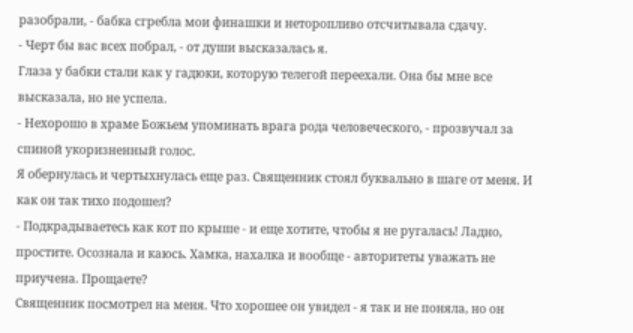разобрали, - бабка сгребла мои финашки и неторопливо отсчитывала сдачу.
- Черт бы вас всех побрал, - от души высказалась я.
Глаза у бабки стали как у гадюки, которую телегой переехали. Она бы мне все высказала, но не успела.
- Нехорошо в храме Божьем упоминать врага рода человеческого, - прозвучал за спиной укоризненный голос.
Я обернулась и чертыхнулась еще раз. Священник стоял буквально в шаге от меня. И как он так тихо подошел?
- Подкрадываетесь как кот по крыше - и еще хотите, чтобы я не ругалась! Ладно, простите. Осознала и каюсь. Хамка, нахалка и вообще - авторитеты уважать не приучена. Прощаете?
Священник посмотрел на меня. Что хорошее он увидел - я так и не поняла, но он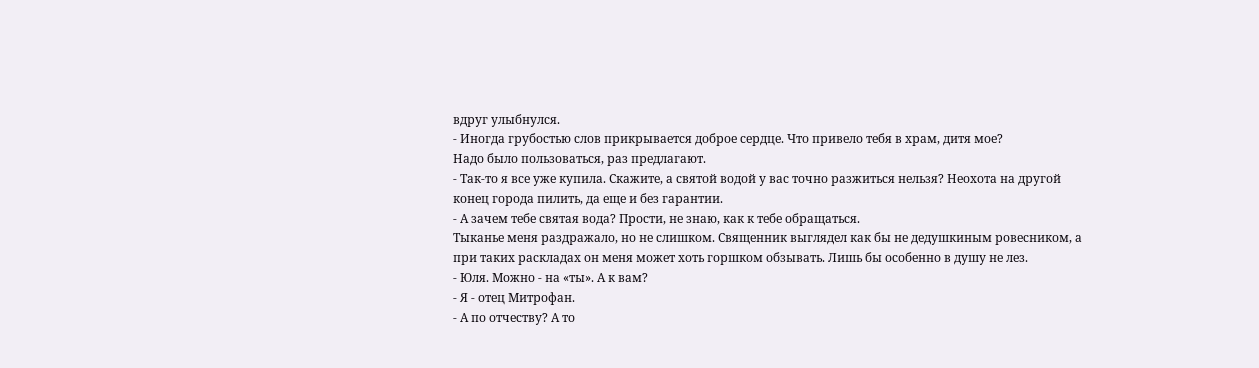вдруг улыбнулся.
- Иногда грубостью слов прикрывается доброе сердце. Что привело тебя в храм, дитя мое?
Надо было пользоваться, раз предлагают.
- Так-то я все уже купила. Скажите, а святой водой у вас точно разжиться нельзя? Неохота на другой конец города пилить, да еще и без гарантии.
- А зачем тебе святая вода? Прости, не знаю, как к тебе обращаться.
Тыканье меня раздражало, но не слишком. Священник выглядел как бы не дедушкиным ровесником, а при таких раскладах он меня может хоть горшком обзывать. Лишь бы особенно в душу не лез.
- Юля. Можно - на «ты». А к вам?
- Я - отец Митрофан.
- А по отчеству? А то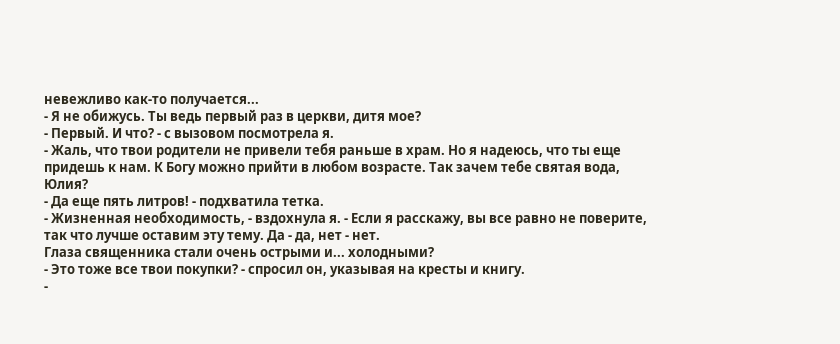невежливо как-то получается...
- Я не обижусь. Ты ведь первый раз в церкви, дитя мое?
- Первый. И что? - с вызовом посмотрела я.
- Жаль, что твои родители не привели тебя раньше в храм. Но я надеюсь, что ты еще придешь к нам. К Богу можно прийти в любом возрасте. Так зачем тебе святая вода, Юлия?
- Да еще пять литров! - подхватила тетка.
- Жизненная необходимость, - вздохнула я. - Если я расскажу, вы все равно не поверите, так что лучше оставим эту тему. Да - да, нет - нет.
Глаза священника стали очень острыми и... холодными?
- Это тоже все твои покупки? - спросил он, указывая на кресты и книгу.
-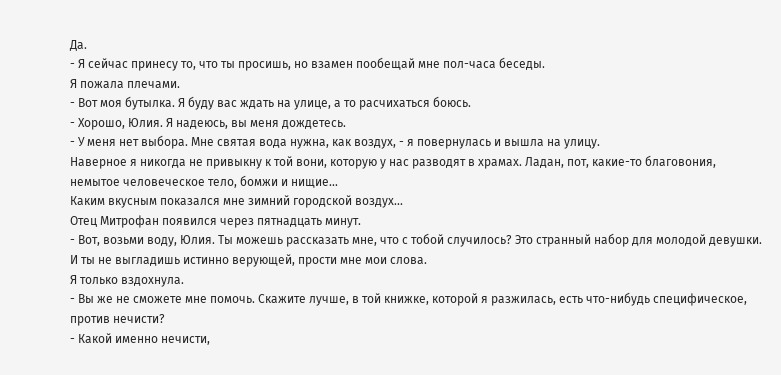Да.
- Я сейчас принесу то, что ты просишь, но взамен пообещай мне пол-часа беседы.
Я пожала плечами.
- Вот моя бутылка. Я буду вас ждать на улице, а то расчихаться боюсь.
- Хорошо, Юлия. Я надеюсь, вы меня дождетесь.
- У меня нет выбора. Мне святая вода нужна, как воздух, - я повернулась и вышла на улицу.
Наверное я никогда не привыкну к той вони, которую у нас разводят в храмах. Ладан, пот, какие-то благовония, немытое человеческое тело, бомжи и нищие...
Каким вкусным показался мне зимний городской воздух...
Отец Митрофан появился через пятнадцать минут.
- Вот, возьми воду, Юлия. Ты можешь рассказать мне, что с тобой случилось? Это странный набор для молодой девушки. И ты не выгладишь истинно верующей, прости мне мои слова.
Я только вздохнула.
- Вы же не сможете мне помочь. Скажите лучше, в той книжке, которой я разжилась, есть что-нибудь специфическое, против нечисти?
- Какой именно нечисти,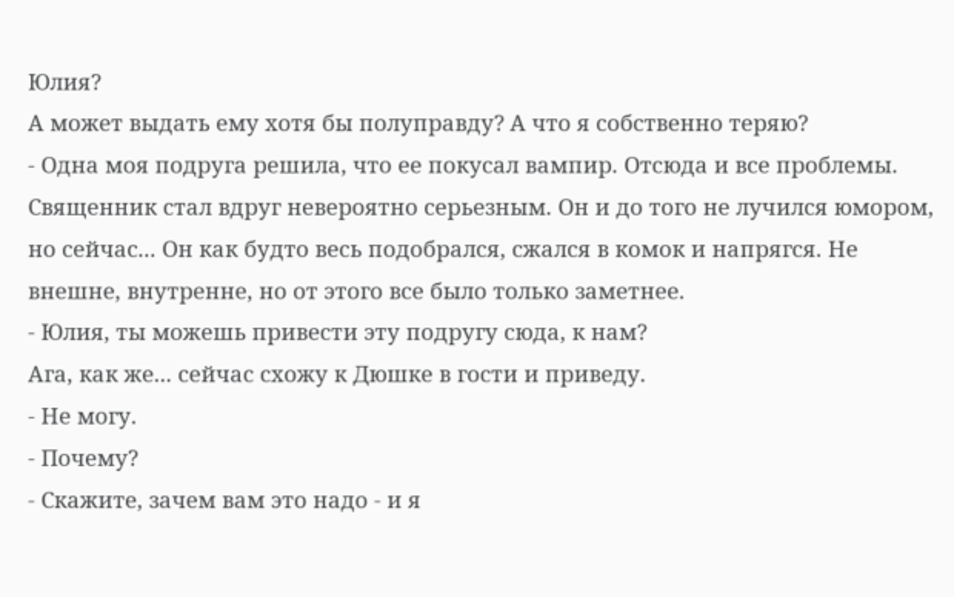Юлия?
А может выдать ему хотя бы полуправду? А что я собственно теряю?
- Одна моя подруга решила, что ее покусал вампир. Отсюда и все проблемы.
Священник стал вдруг невероятно серьезным. Он и до того не лучился юмором, но сейчас... Он как будто весь подобрался, сжался в комок и напрягся. Не внешне, внутренне, но от этого все было только заметнее.
- Юлия, ты можешь привести эту подругу сюда, к нам?
Ага, как же... сейчас схожу к Дюшке в гости и приведу.
- Не могу.
- Почему?
- Скажите, зачем вам это надо - и я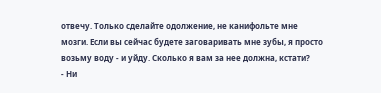отвечу. Только сделайте одолжение, не канифольте мне мозги. Если вы сейчас будете заговаривать мне зубы, я просто возьму воду - и уйду. Сколько я вам за нее должна, кстати?
- Ни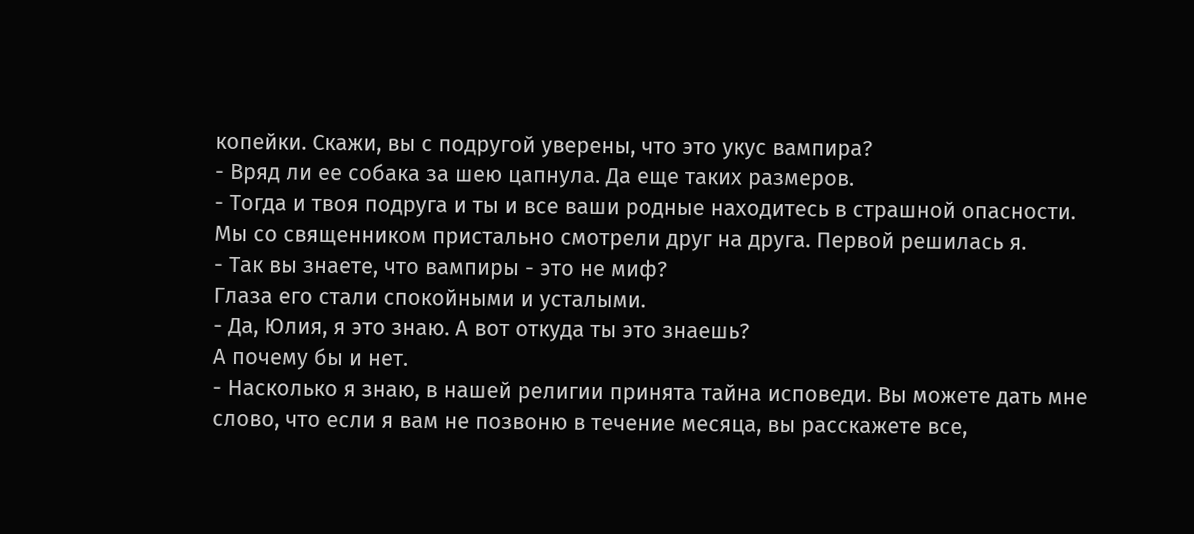копейки. Скажи, вы с подругой уверены, что это укус вампира?
- Вряд ли ее собака за шею цапнула. Да еще таких размеров.
- Тогда и твоя подруга и ты и все ваши родные находитесь в страшной опасности.
Мы со священником пристально смотрели друг на друга. Первой решилась я.
- Так вы знаете, что вампиры - это не миф?
Глаза его стали спокойными и усталыми.
- Да, Юлия, я это знаю. А вот откуда ты это знаешь?
А почему бы и нет.
- Насколько я знаю, в нашей религии принята тайна исповеди. Вы можете дать мне слово, что если я вам не позвоню в течение месяца, вы расскажете все,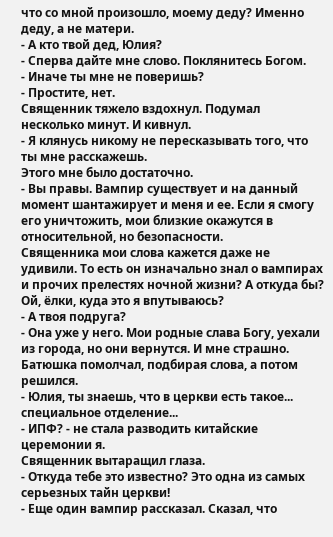что со мной произошло, моему деду? Именно деду, а не матери.
- А кто твой дед, Юлия?
- Сперва дайте мне слово. Поклянитесь Богом.
- Иначе ты мне не поверишь?
- Простите, нет.
Священник тяжело вздохнул. Подумал несколько минут. И кивнул.
- Я клянусь никому не пересказывать того, что ты мне расскажешь.
Этого мне было достаточно.
- Вы правы. Вампир существует и на данный момент шантажирует и меня и ее. Если я смогу его уничтожить, мои близкие окажутся в относительной, но безопасности.
Священника мои слова кажется даже не удивили. То есть он изначально знал о вампирах и прочих прелестях ночной жизни? А откуда бы? Ой, ёлки, куда это я впутываюсь?
- А твоя подруга?
- Она уже у него. Мои родные слава Богу, уехали из города, но они вернутся. И мне страшно.
Батюшка помолчал, подбирая слова, а потом решился.
- Юлия, ты знаешь, что в церкви есть такое... специальное отделение...
- ИПФ? - не стала разводить китайские церемонии я.
Священник вытаращил глаза.
- Откуда тебе это известно? Это одна из самых серьезных тайн церкви!
- Еще один вампир рассказал. Сказал, что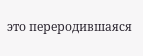это переродившаяся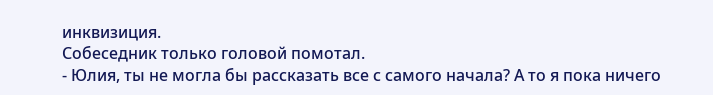инквизиция.
Собеседник только головой помотал.
- Юлия, ты не могла бы рассказать все с самого начала? А то я пока ничего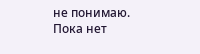не понимаю.
Пока нет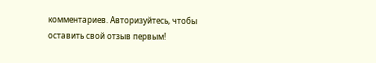комментариев. Авторизуйтесь, чтобы оставить свой отзыв первым!